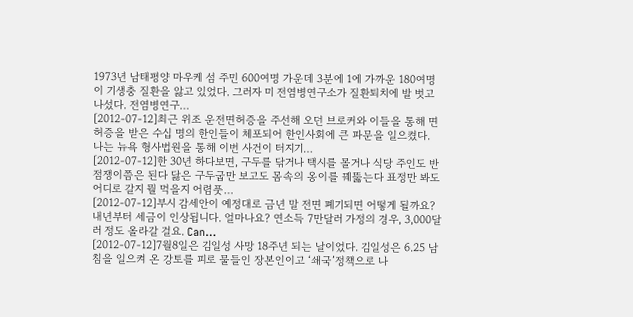1973년 남태평양 마우케 섬 주민 600여명 가운데 3분에 1에 가까운 180여명이 기생충 질환을 앓고 있었다. 그러자 미 전염병연구소가 질환퇴치에 발 벗고 나섰다. 전염병연구…
[2012-07-12]최근 위조 운전면허증을 주선해 오던 브로커와 이들을 통해 면허증을 받은 수십 명의 한인들이 체포되어 한인사회에 큰 파문을 일으켰다. 나는 뉴욕 형사법원을 통해 이번 사건이 터지기…
[2012-07-12]한 30년 하다보면, 구두를 닦거나 택시를 몰거나 식당 주인도 반 점쟁이쯤은 된다 닳은 구두굽만 보고도 몸속의 옹이를 꿰뚫는다 표정만 봐도 어디로 갈지 뭘 먹을지 어렴풋…
[2012-07-12]부시 감세안이 예정대로 금년 말 전면 폐기되면 어떻게 될까요? 내년부터 세금이 인상됩니다. 얼마나요? 연소득 7만달러 가정의 경우, 3,000달러 정도 올라갈 걸요. Can…
[2012-07-12]7월8일은 김일성 사망 18주년 되는 날이었다. 김일성은 6.25 남침을 일으켜 온 강토를 피로 물들인 장본인이고 ‘쇄국’정책으로 나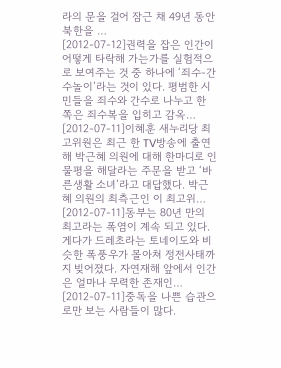라의 문을 걸어 잠근 채 49년 동안 북한을 …
[2012-07-12]권력을 잡은 인간이 어떻게 타락해 가는가를 실험적으로 보여주는 것 중 하나에 ‘죄수-간수놀이’라는 것이 있다. 평범한 시민들을 죄수와 간수로 나누고 한 쪽은 죄수복을 입히고 감옥…
[2012-07-11]이혜훈 새누리당 최고위원은 최근 한 TV방송에 출연해 박근혜 의원에 대해 한마디로 인물평을 해달라는 주문을 받고 ‘바른생활 소녀’라고 대답했다. 박근혜 의원의 최측근인 이 최고위…
[2012-07-11]동부는 80년 만의 최고라는 폭염이 계속 되고 있다. 게다가 드레초라는 토네이도와 비슷한 폭풍우가 몰아쳐 정전사태까지 빚어졌다. 자연재해 앞에서 인간은 얼마나 무력한 존재인…
[2012-07-11]중독을 나쁜 습관으로만 보는 사람들이 많다.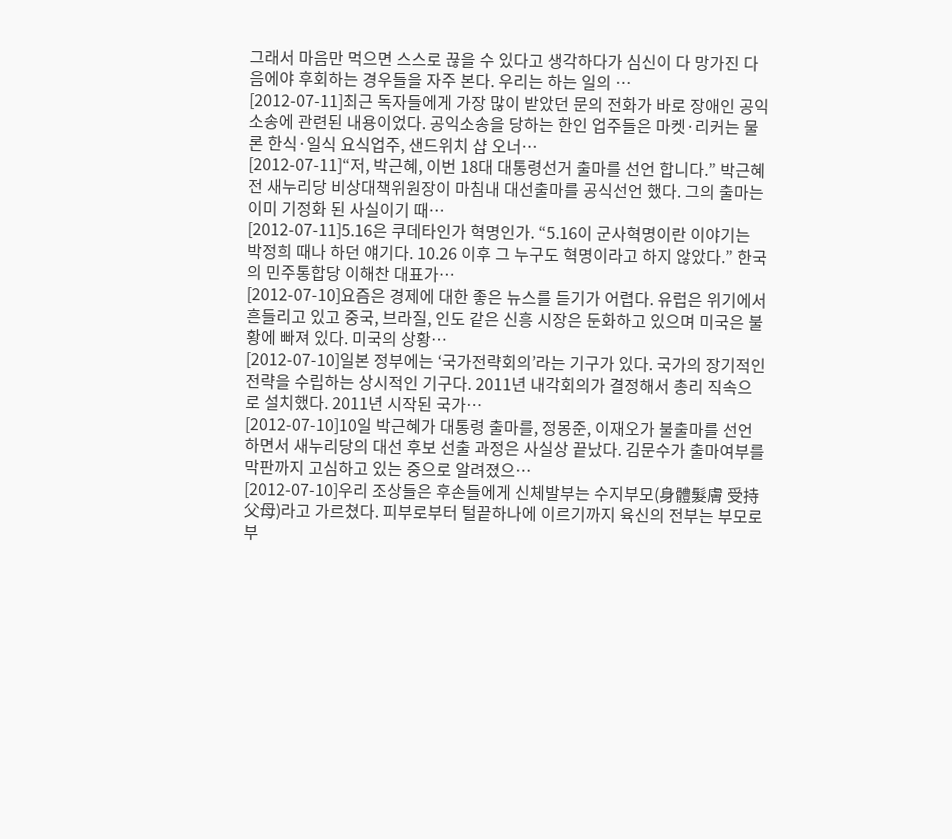그래서 마음만 먹으면 스스로 끊을 수 있다고 생각하다가 심신이 다 망가진 다음에야 후회하는 경우들을 자주 본다. 우리는 하는 일의 …
[2012-07-11]최근 독자들에게 가장 많이 받았던 문의 전화가 바로 장애인 공익소송에 관련된 내용이었다. 공익소송을 당하는 한인 업주들은 마켓·리커는 물론 한식·일식 요식업주, 샌드위치 샵 오너…
[2012-07-11]“저, 박근혜, 이번 18대 대통령선거 출마를 선언 합니다.” 박근혜 전 새누리당 비상대책위원장이 마침내 대선출마를 공식선언 했다. 그의 출마는 이미 기정화 된 사실이기 때…
[2012-07-11]5.16은 쿠데타인가 혁명인가. “5.16이 군사혁명이란 이야기는 박정희 때나 하던 얘기다. 10.26 이후 그 누구도 혁명이라고 하지 않았다.” 한국의 민주통합당 이해찬 대표가…
[2012-07-10]요즘은 경제에 대한 좋은 뉴스를 듣기가 어렵다. 유럽은 위기에서 흔들리고 있고 중국, 브라질, 인도 같은 신흥 시장은 둔화하고 있으며 미국은 불황에 빠져 있다. 미국의 상황…
[2012-07-10]일본 정부에는 ‘국가전략회의’라는 기구가 있다. 국가의 장기적인 전략을 수립하는 상시적인 기구다. 2011년 내각회의가 결정해서 총리 직속으로 설치했다. 2011년 시작된 국가…
[2012-07-10]10일 박근혜가 대통령 출마를, 정몽준, 이재오가 불출마를 선언하면서 새누리당의 대선 후보 선출 과정은 사실상 끝났다. 김문수가 출마여부를 막판까지 고심하고 있는 중으로 알려졌으…
[2012-07-10]우리 조상들은 후손들에게 신체발부는 수지부모(身體髮膚 受持父母)라고 가르쳤다. 피부로부터 털끝하나에 이르기까지 육신의 전부는 부모로부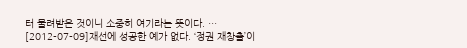터 물려받은 것이니 소중히 여기라는 뜻이다. …
[2012-07-09]재선에 성공한 예가 없다. ‘정권 재창출’이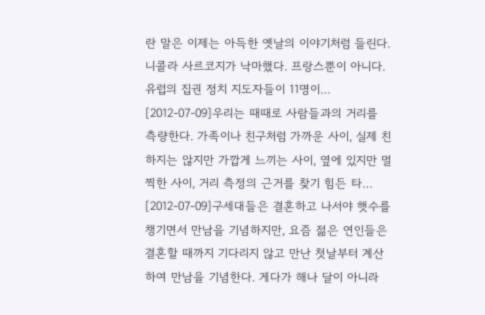란 말은 이제는 아득한 옛날의 이야기처럼 들린다. 니콜라 사르코지가 낙마했다. 프랑스뿐이 아니다. 유럽의 집권 정치 지도자들이 11명이…
[2012-07-09]우리는 때때로 사람들과의 거리를 측량한다. 가족이나 친구처럼 가까운 사이, 실제 친하지는 않지만 가깝게 느끼는 사이, 옆에 있지만 멀찍한 사이, 거리 측정의 근거를 찾기 힘든 타…
[2012-07-09]구세대들은 결혼하고 나서야 햇수를 챙기면서 만남을 기념하지만, 요즘 젊은 연인들은 결혼할 때까지 기다리지 않고 만난 첫날부터 계산하여 만남을 기념한다. 게다가 해나 달이 아니라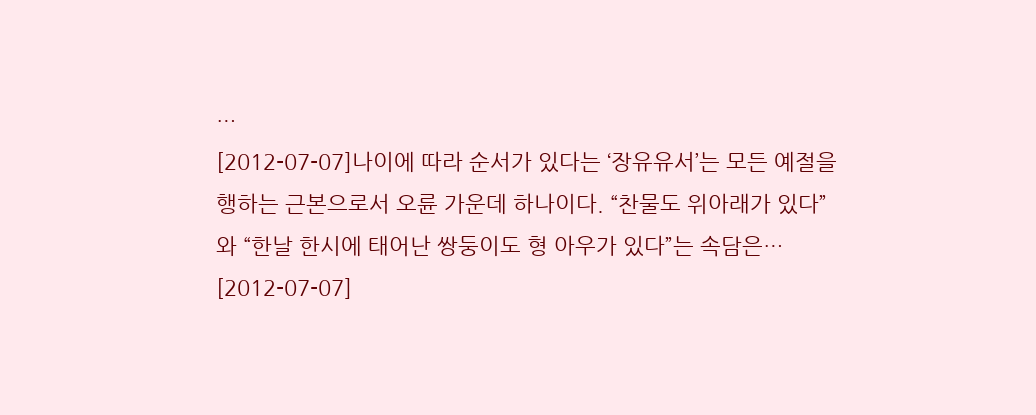…
[2012-07-07]나이에 따라 순서가 있다는 ‘장유유서’는 모든 예절을 행하는 근본으로서 오륜 가운데 하나이다. “찬물도 위아래가 있다”와 “한날 한시에 태어난 쌍둥이도 형 아우가 있다”는 속담은…
[2012-07-07]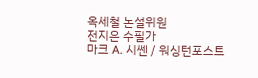옥세철 논설위원
전지은 수필가
마크 A. 시쎈 / 워싱턴포스트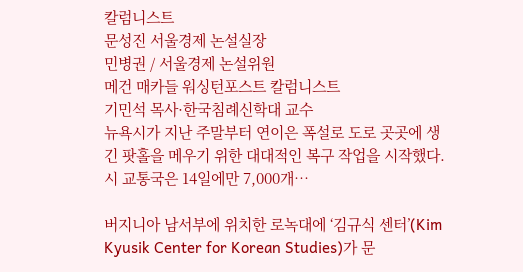칼럼니스트
문성진 서울경제 논설실장
민병권 / 서울경제 논설위원
메건 매카들 워싱턴포스트 칼럼니스트
기민석 목사·한국침례신학대 교수
뉴욕시가 지난 주말부터 연이은 폭설로 도로 곳곳에 생긴 팟홀을 메우기 위한 대대적인 복구 작업을 시작했다. 시 교통국은 14일에만 7,000개…

버지니아 남서부에 위치한 로녹대에 ‘김규식 센터’(Kim Kyusik Center for Korean Studies)가 문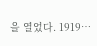을 열었다. 1919…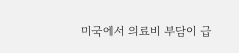미국에서 의료비 부담이 급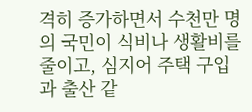격히 증가하면서 수천만 명의 국민이 식비나 생활비를 줄이고, 심지어 주택 구입과 출산 같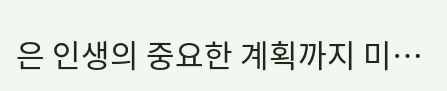은 인생의 중요한 계획까지 미…